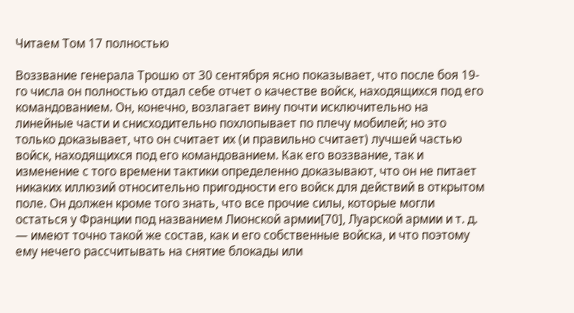Читаем Том 17 полностью

Воззвание генерала Трошю от 30 сентября ясно показывает, что после боя 19-го числа он полностью отдал себе отчет о качестве войск, находящихся под его командованием. Он, конечно, возлагает вину почти исключительно на линейные части и снисходительно похлопывает по плечу мобилей; но это только доказывает, что он считает их (и правильно считает) лучшей частью войск, находящихся под его командованием. Как его воззвание, так и изменение с того времени тактики определенно доказывают, что он не питает никаких иллюзий относительно пригодности его войск для действий в открытом поле. Он должен кроме того знать, что все прочие силы, которые могли остаться у Франции под названием Лионской армии[70], Луарской армии и т. д. — имеют точно такой же состав, как и его собственные войска, и что поэтому ему нечего рассчитывать на снятие блокады или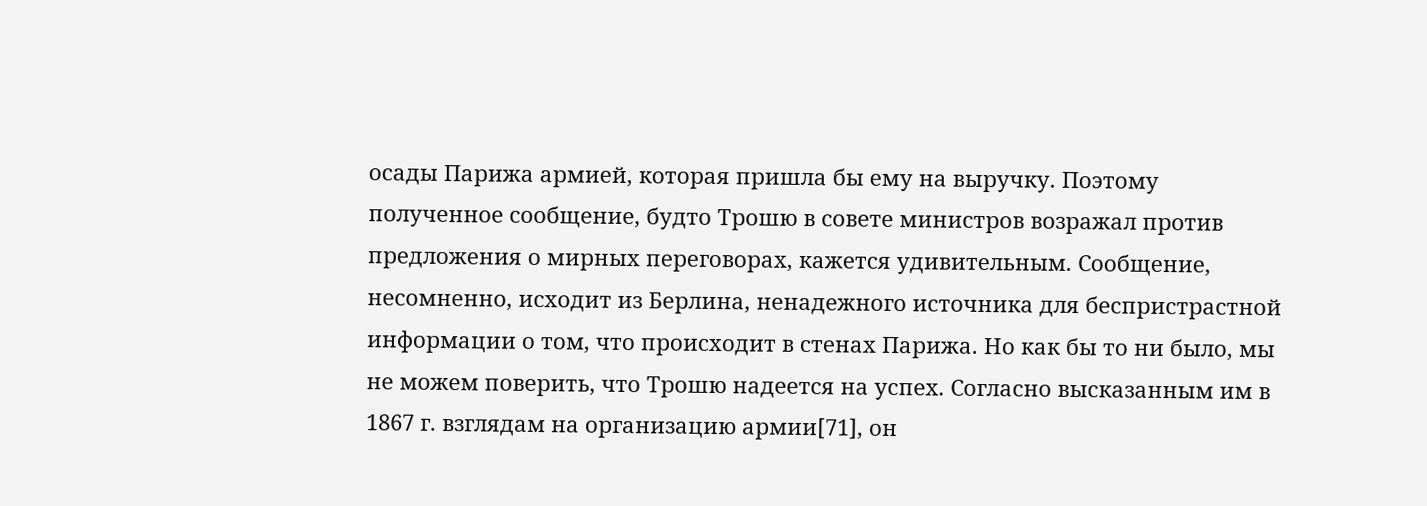осады Парижа армией, которая пришла бы ему на выручку. Поэтому полученное сообщение, будто Трошю в совете министров возражал против предложения о мирных переговорах, кажется удивительным. Сообщение, несомненно, исходит из Берлина, ненадежного источника для беспристрастной информации о том, что происходит в стенах Парижа. Но как бы то ни было, мы не можем поверить, что Трошю надеется на успех. Согласно высказанным им в 1867 г. взглядам на организацию армии[71], он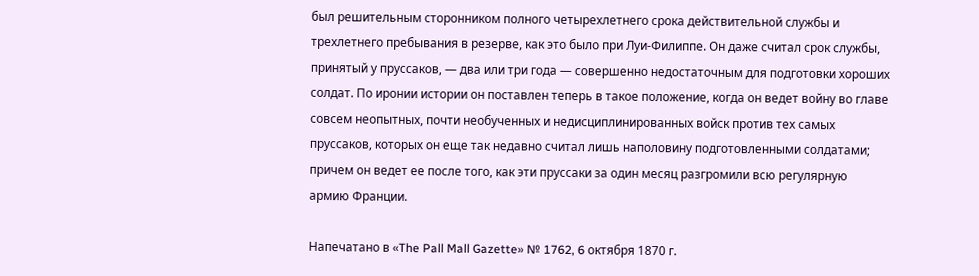был решительным сторонником полного четырехлетнего срока действительной службы и трехлетнего пребывания в резерве, как это было при Луи-Филиппе. Он даже считал срок службы, принятый у пруссаков, — два или три года — совершенно недостаточным для подготовки хороших солдат. По иронии истории он поставлен теперь в такое положение, когда он ведет войну во главе совсем неопытных, почти необученных и недисциплинированных войск против тех самых пруссаков, которых он еще так недавно считал лишь наполовину подготовленными солдатами; причем он ведет ее после того, как эти пруссаки за один месяц разгромили всю регулярную армию Франции.

Напечатано в «The Pall Mall Gazette» № 1762, 6 октября 1870 г.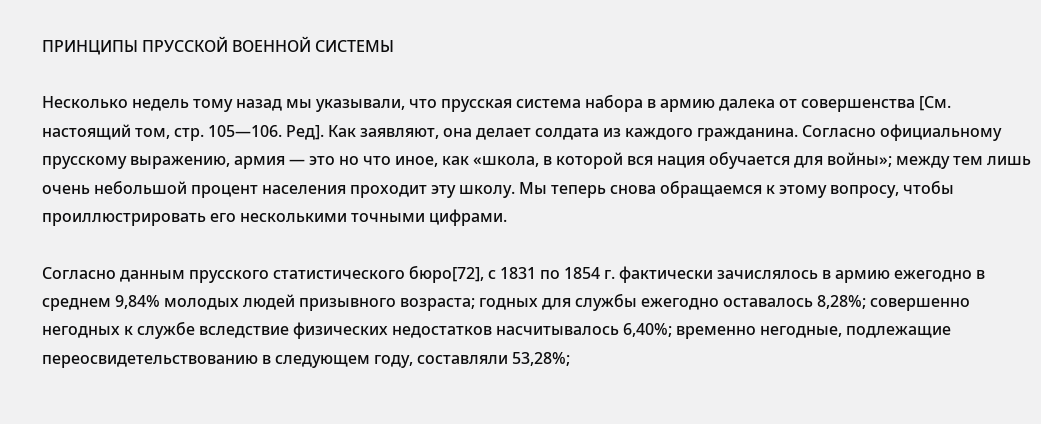ПРИНЦИПЫ ПРУССКОЙ ВОЕННОЙ СИСТЕМЫ

Несколько недель тому назад мы указывали, что прусская система набора в армию далека от совершенства [См. настоящий том, стр. 105—106. Ред]. Как заявляют, она делает солдата из каждого гражданина. Согласно официальному прусскому выражению, армия — это но что иное, как «школа, в которой вся нация обучается для войны»; между тем лишь очень небольшой процент населения проходит эту школу. Мы теперь снова обращаемся к этому вопросу, чтобы проиллюстрировать его несколькими точными цифрами.

Согласно данным прусского статистического бюро[72], с 1831 по 1854 г. фактически зачислялось в армию ежегодно в среднем 9,84% молодых людей призывного возраста; годных для службы ежегодно оставалось 8,28%; совершенно негодных к службе вследствие физических недостатков насчитывалось 6,40%; временно негодные, подлежащие переосвидетельствованию в следующем году, составляли 53,28%;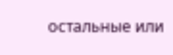остальные или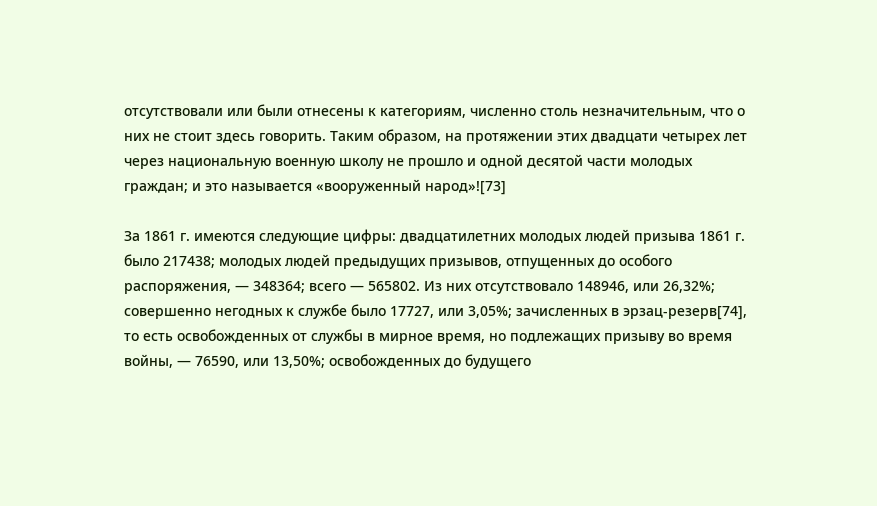отсутствовали или были отнесены к категориям, численно столь незначительным, что о них не стоит здесь говорить. Таким образом, на протяжении этих двадцати четырех лет через национальную военную школу не прошло и одной десятой части молодых граждан; и это называется «вооруженный народ»![73]

За 1861 г. имеются следующие цифры: двадцатилетних молодых людей призыва 1861 г. было 217438; молодых людей предыдущих призывов, отпущенных до особого распоряжения, — 348364; всего — 565802. Из них отсутствовало 148946, или 26,32%; совершенно негодных к службе было 17727, или 3,05%; зачисленных в эрзац-резерв[74], то есть освобожденных от службы в мирное время, но подлежащих призыву во время войны, — 76590, или 13,50%; освобожденных до будущего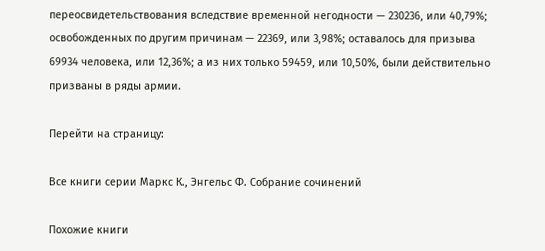переосвидетельствования вследствие временной негодности — 230236, или 40,79%; освобожденных по другим причинам — 22369, или 3,98%; оставалось для призыва 69934 человека, или 12,36%; а из них только 59459, или 10,50%, были действительно призваны в ряды армии.

Перейти на страницу:

Все книги серии Маркс К., Энгельс Ф. Собрание сочинений

Похожие книги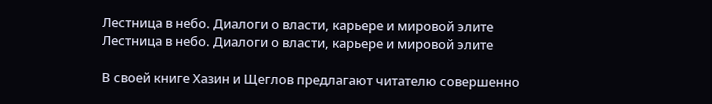Лестница в небо. Диалоги о власти, карьере и мировой элите
Лестница в небо. Диалоги о власти, карьере и мировой элите

В своей книге Хазин и Щеглов предлагают читателю совершенно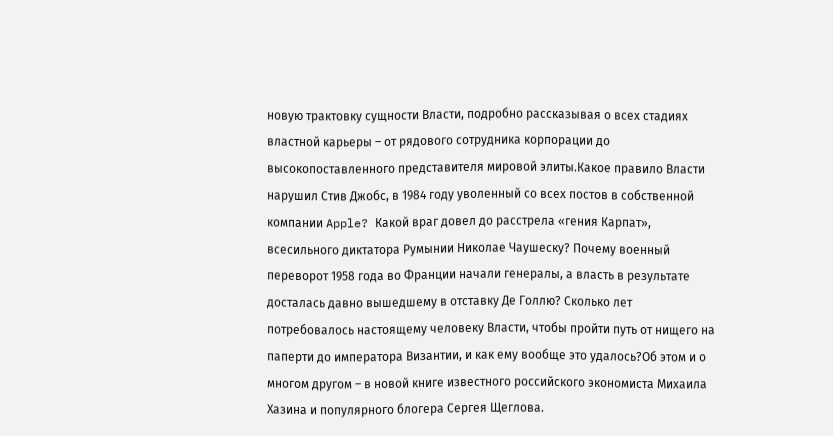новую трактовку сущности Власти, подробно рассказывая о всех стадиях властной карьеры – от рядового сотрудника корпорации до высокопоставленного представителя мировой элиты.Какое правило Власти нарушил Стив Джобс, в 1984 году уволенный со всех постов в собственной компании Apple? Какой враг довел до расстрела «гения Карпат», всесильного диктатора Румынии Николае Чаушеску? Почему военный переворот 1958 года во Франции начали генералы, а власть в результате досталась давно вышедшему в отставку Де Голлю? Сколько лет потребовалось настоящему человеку Власти, чтобы пройти путь от нищего на паперти до императора Византии, и как ему вообще это удалось?Об этом и о многом другом – в новой книге известного российского экономиста Михаила Хазина и популярного блогера Сергея Щеглова.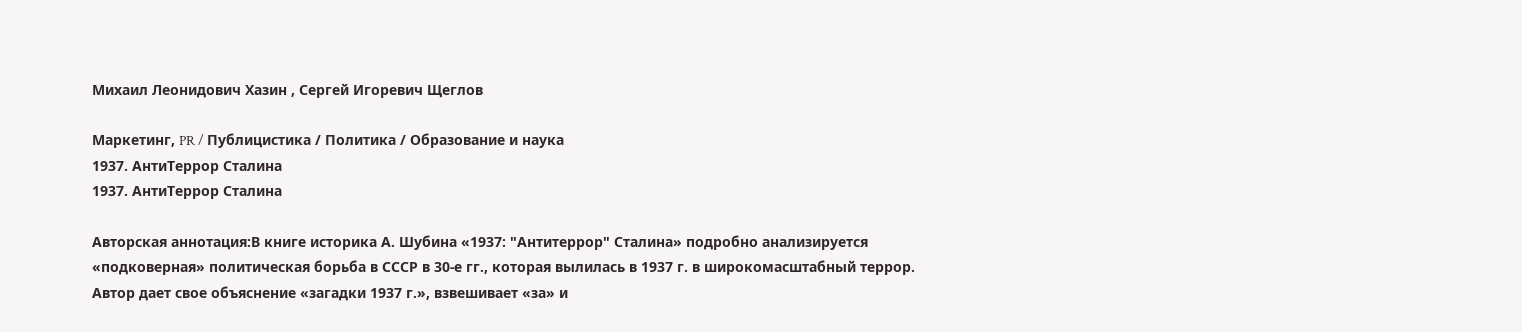Михаил Леонидович Хазин , Сергей Игоревич Щеглов

Маркетинг, PR / Публицистика / Политика / Образование и наука
1937. АнтиТеррор Сталина
1937. АнтиТеррор Сталина

Авторская аннотация:В книге историка А. Шубина «1937: "Антитеррор" Сталина» подробно анализируется «подковерная» политическая борьба в СССР в 30-е гг., которая вылилась в 1937 г. в широкомасштабный террор. Автор дает свое объяснение «загадки 1937 г.», взвешивает «за» и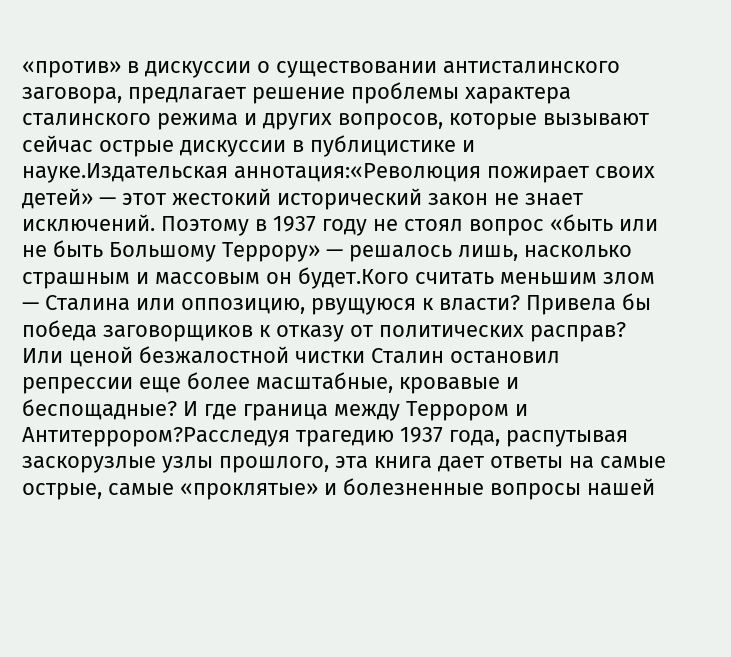«против» в дискуссии о существовании антисталинского заговора, предлагает решение проблемы характера сталинского режима и других вопросов, которые вызывают сейчас острые дискуссии в публицистике и науке.Издательская аннотация:«Революция пожирает своих детей» — этот жестокий исторический закон не знает исключений. Поэтому в 1937 году не стоял вопрос «быть или не быть Большому Террору» — решалось лишь, насколько страшным и массовым он будет.Кого считать меньшим злом — Сталина или оппозицию, рвущуюся к власти? Привела бы победа заговорщиков к отказу от политических расправ? Или ценой безжалостной чистки Сталин остановил репрессии еще более масштабные, кровавые и беспощадные? И где граница между Террором и Антитеррором?Расследуя трагедию 1937 года, распутывая заскорузлые узлы прошлого, эта книга дает ответы на самые острые, самые «проклятые» и болезненные вопросы нашей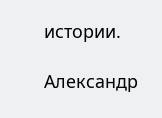истории.

Александр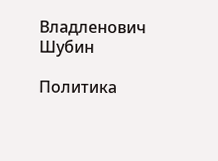Владленович Шубин

Политика